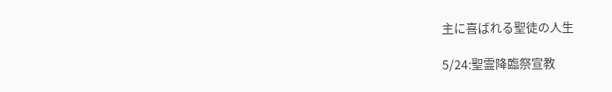主に喜ばれる聖徒の人生

5/24:聖霊降臨祭宣教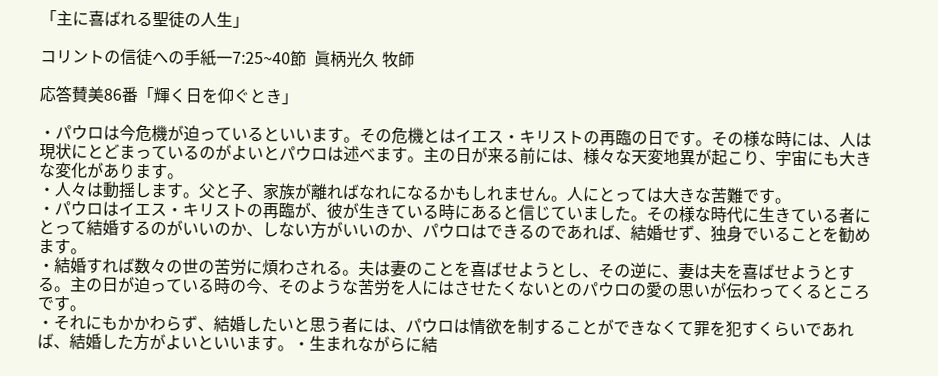「主に喜ばれる聖徒の人生」

コリントの信徒への手紙一7:25~40節  眞柄光久 牧師

応答賛美86番「輝く日を仰ぐとき」

・パウロは今危機が迫っているといいます。その危機とはイエス・キリストの再臨の日です。その様な時には、人は現状にとどまっているのがよいとパウロは述べます。主の日が来る前には、様々な天変地異が起こり、宇宙にも大きな変化があります。
・人々は動揺します。父と子、家族が離ればなれになるかもしれません。人にとっては大きな苦難です。
・パウロはイエス・キリストの再臨が、彼が生きている時にあると信じていました。その様な時代に生きている者にとって結婚するのがいいのか、しない方がいいのか、パウロはできるのであれば、結婚せず、独身でいることを勧めます。
・結婚すれば数々の世の苦労に煩わされる。夫は妻のことを喜ばせようとし、その逆に、妻は夫を喜ばせようとする。主の日が迫っている時の今、そのような苦労を人にはさせたくないとのパウロの愛の思いが伝わってくるところです。
・それにもかかわらず、結婚したいと思う者には、パウロは情欲を制することができなくて罪を犯すくらいであれば、結婚した方がよいといいます。・生まれながらに結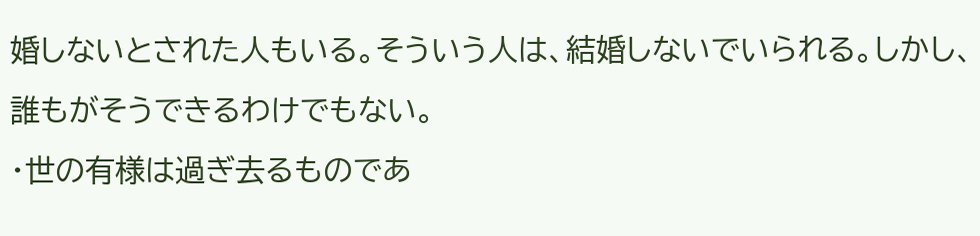婚しないとされた人もいる。そういう人は、結婚しないでいられる。しかし、誰もがそうできるわけでもない。
・世の有様は過ぎ去るものであ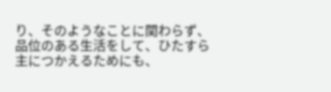り、そのようなことに関わらず、品位のある生活をして、ひたすら主につかえるためにも、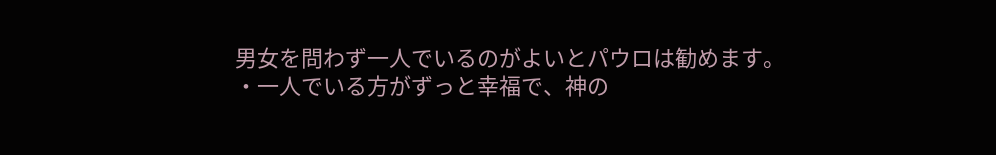男女を問わず一人でいるのがよいとパウロは勧めます。
・一人でいる方がずっと幸福で、神の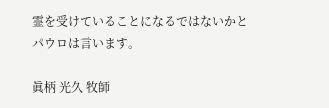霊を受けていることになるではないかとパウロは言います。

眞柄 光久 牧師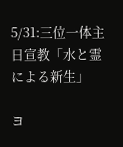5/31:三位一体主日宣教「水と霊による新生」

ヨ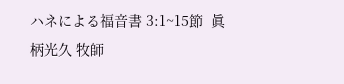ハネによる福音書 3:1~15節  眞柄光久 牧師